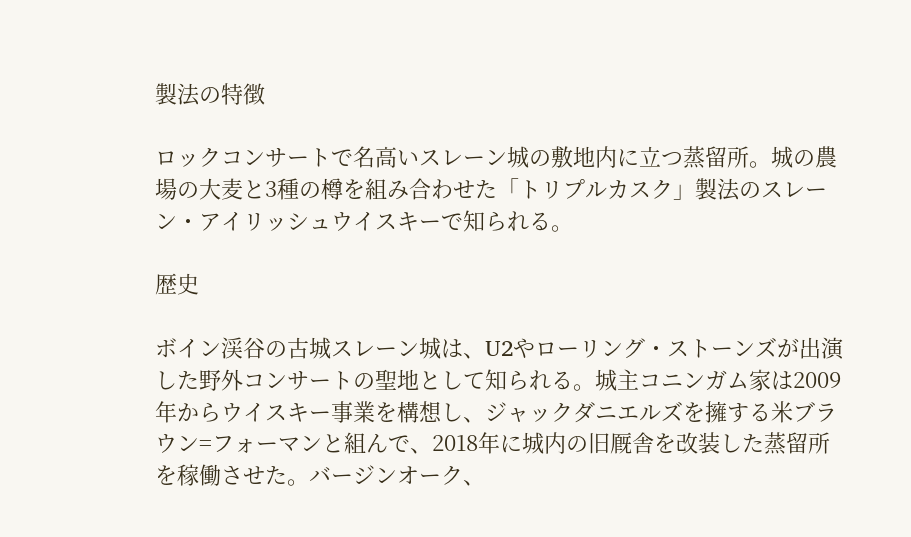製法の特徴

ロックコンサートで名高いスレーン城の敷地内に立つ蒸留所。城の農場の大麦と3種の樽を組み合わせた「トリプルカスク」製法のスレーン・アイリッシュウイスキーで知られる。

歴史

ボイン渓谷の古城スレーン城は、U2やローリング・ストーンズが出演した野外コンサートの聖地として知られる。城主コニンガム家は2009年からウイスキー事業を構想し、ジャックダニエルズを擁する米ブラウン=フォーマンと組んで、2018年に城内の旧厩舎を改装した蒸留所を稼働させた。バージンオーク、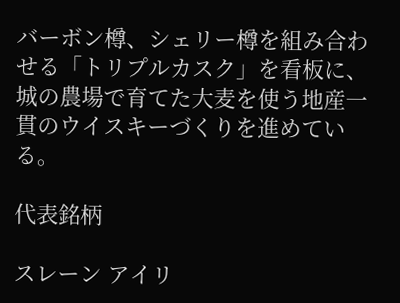バーボン樽、シェリー樽を組み合わせる「トリプルカスク」を看板に、城の農場で育てた大麦を使う地産一貫のウイスキーづくりを進めている。

代表銘柄

スレーン アイリ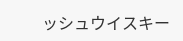ッシュウイスキー